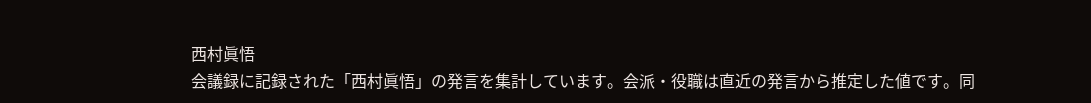西村眞悟
会議録に記録された「西村眞悟」の発言を集計しています。会派・役職は直近の発言から推定した値です。同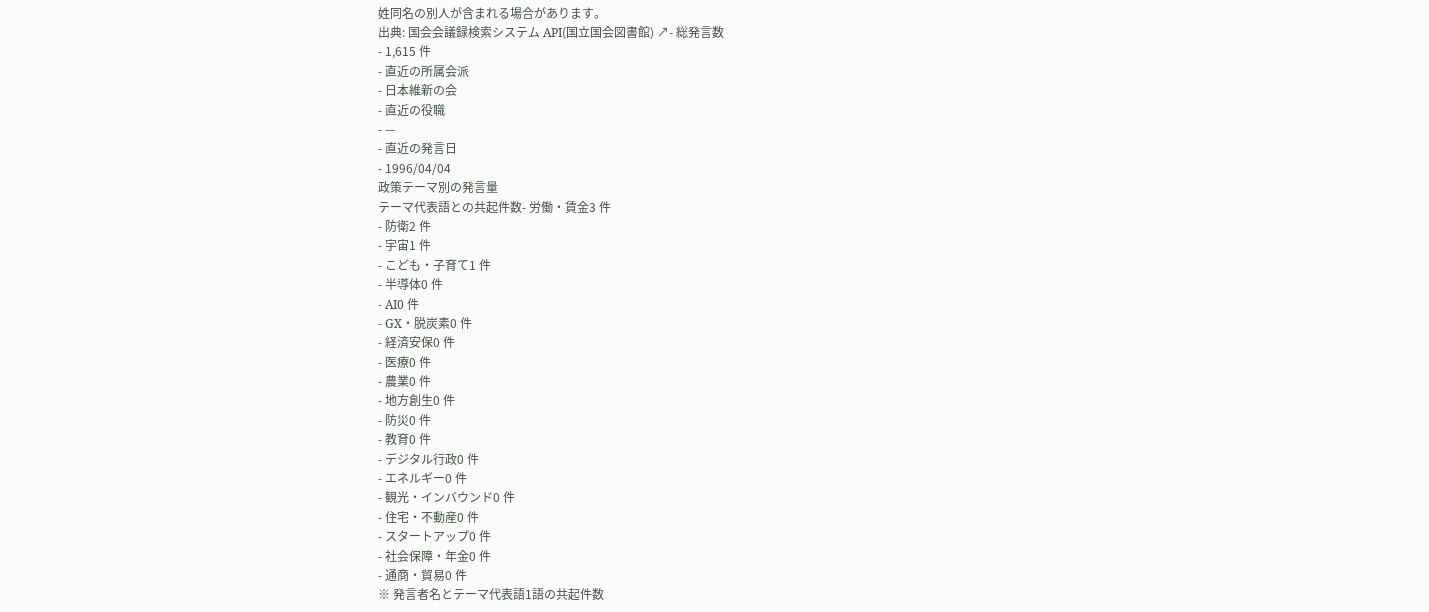姓同名の別人が含まれる場合があります。
出典: 国会会議録検索システム API(国立国会図書館) ↗- 総発言数
- 1,615 件
- 直近の所属会派
- 日本維新の会
- 直近の役職
- —
- 直近の発言日
- 1996/04/04
政策テーマ別の発言量
テーマ代表語との共起件数- 労働・賃金3 件
- 防衛2 件
- 宇宙1 件
- こども・子育て1 件
- 半導体0 件
- AI0 件
- GX・脱炭素0 件
- 経済安保0 件
- 医療0 件
- 農業0 件
- 地方創生0 件
- 防災0 件
- 教育0 件
- デジタル行政0 件
- エネルギー0 件
- 観光・インバウンド0 件
- 住宅・不動産0 件
- スタートアップ0 件
- 社会保障・年金0 件
- 通商・貿易0 件
※ 発言者名とテーマ代表語1語の共起件数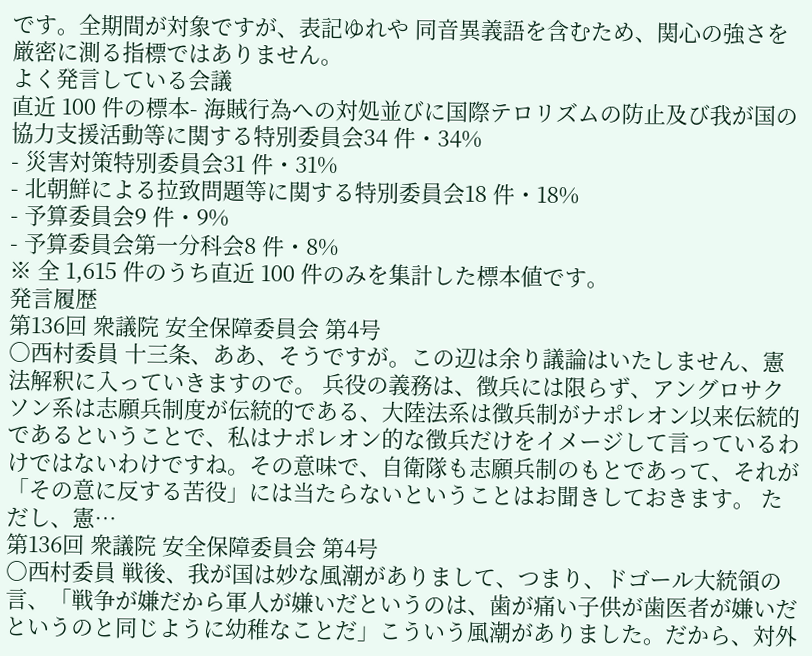です。全期間が対象ですが、表記ゆれや 同音異義語を含むため、関心の強さを厳密に測る指標ではありません。
よく発言している会議
直近 100 件の標本- 海賊行為への対処並びに国際テロリズムの防止及び我が国の協力支援活動等に関する特別委員会34 件・34%
- 災害対策特別委員会31 件・31%
- 北朝鮮による拉致問題等に関する特別委員会18 件・18%
- 予算委員会9 件・9%
- 予算委員会第一分科会8 件・8%
※ 全 1,615 件のうち直近 100 件のみを集計した標本値です。
発言履歴
第136回 衆議院 安全保障委員会 第4号
○西村委員 十三条、ああ、そうですが。この辺は余り議論はいたしません、憲法解釈に入っていきますので。 兵役の義務は、徴兵には限らず、アングロサクソン系は志願兵制度が伝統的である、大陸法系は徴兵制がナポレオン以来伝統的であるということで、私はナポレオン的な徴兵だけをイメージして言っているわけではないわけですね。その意味で、自衛隊も志願兵制のもとであって、それが「その意に反する苦役」には当たらないということはお聞きしておきます。 ただし、憲…
第136回 衆議院 安全保障委員会 第4号
○西村委員 戦後、我が国は妙な風潮がありまして、つまり、ドゴール大統領の言、「戦争が嫌だから軍人が嫌いだというのは、歯が痛い子供が歯医者が嫌いだというのと同じように幼稚なことだ」こういう風潮がありました。だから、対外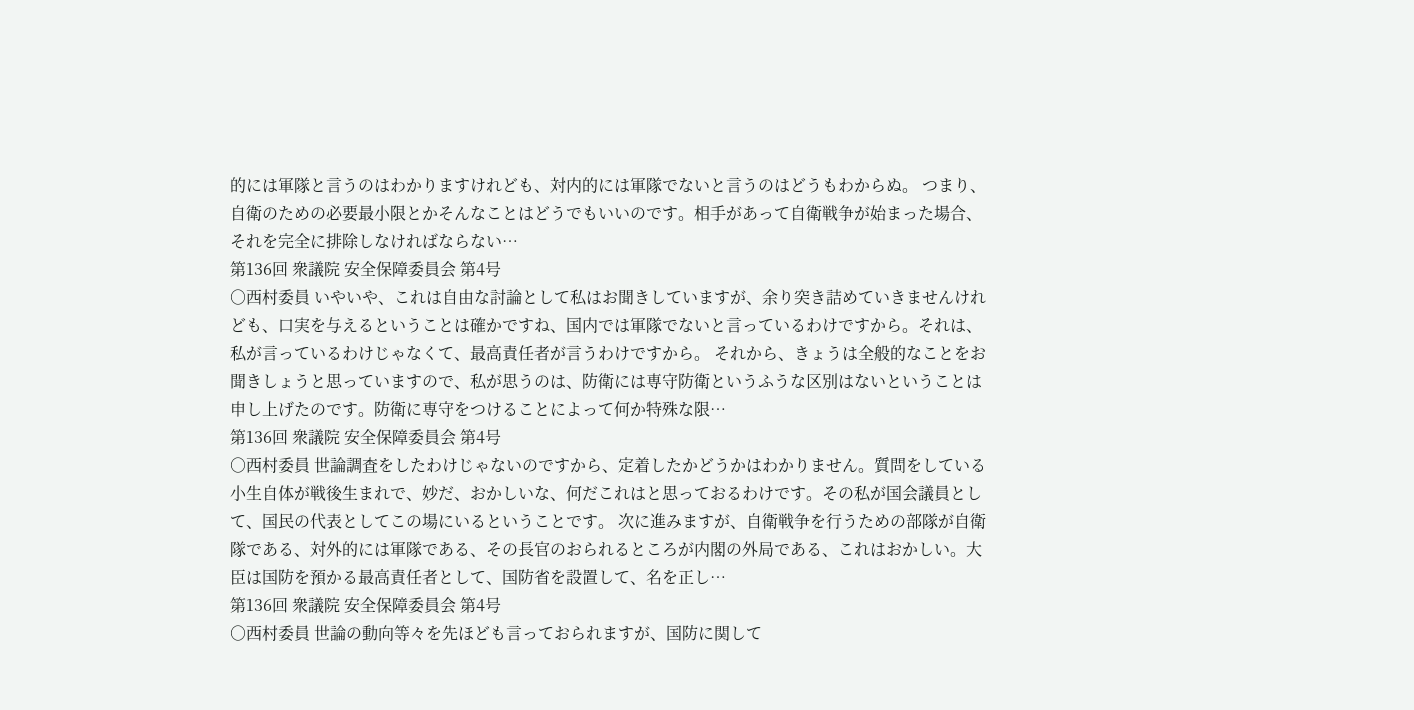的には軍隊と言うのはわかりますけれども、対内的には軍隊でないと言うのはどうもわからぬ。 つまり、自衛のための必要最小限とかそんなことはどうでもいいのです。相手があって自衛戦争が始まった場合、それを完全に排除しなければならない…
第136回 衆議院 安全保障委員会 第4号
○西村委員 いやいや、これは自由な討論として私はお聞きしていますが、余り突き詰めていきませんけれども、口実を与えるということは確かですね、国内では軍隊でないと言っているわけですから。それは、私が言っているわけじゃなくて、最高責任者が言うわけですから。 それから、きょうは全般的なことをお聞きしょうと思っていますので、私が思うのは、防衛には専守防衛というふうな区別はないということは申し上げたのです。防衛に専守をつけることによって何か特殊な限…
第136回 衆議院 安全保障委員会 第4号
○西村委員 世論調査をしたわけじゃないのですから、定着したかどうかはわかりません。質問をしている小生自体が戦後生まれで、妙だ、おかしいな、何だこれはと思っておるわけです。その私が国会議員として、国民の代表としてこの場にいるということです。 次に進みますが、自衛戦争を行うための部隊が自衛隊である、対外的には軍隊である、その長官のおられるところが内閣の外局である、これはおかしい。大臣は国防を預かる最高責任者として、国防省を設置して、名を正し…
第136回 衆議院 安全保障委員会 第4号
○西村委員 世論の動向等々を先ほども言っておられますが、国防に関して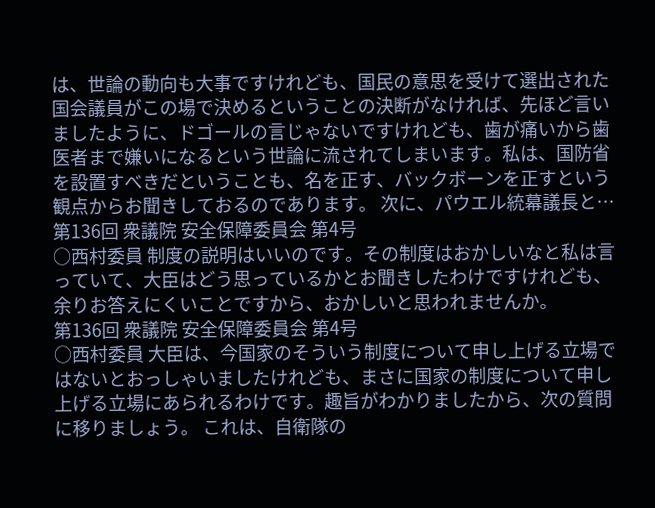は、世論の動向も大事ですけれども、国民の意思を受けて選出された国会議員がこの場で決めるということの決断がなければ、先ほど言いましたように、ドゴールの言じゃないですけれども、歯が痛いから歯医者まで嫌いになるという世論に流されてしまいます。私は、国防省を設置すべきだということも、名を正す、バックボーンを正すという観点からお聞きしておるのであります。 次に、パウエル統幕議長と…
第136回 衆議院 安全保障委員会 第4号
○西村委員 制度の説明はいいのです。その制度はおかしいなと私は言っていて、大臣はどう思っているかとお聞きしたわけですけれども、余りお答えにくいことですから、おかしいと思われませんか。
第136回 衆議院 安全保障委員会 第4号
○西村委員 大臣は、今国家のそういう制度について申し上げる立場ではないとおっしゃいましたけれども、まさに国家の制度について申し上げる立場にあられるわけです。趣旨がわかりましたから、次の質問に移りましょう。 これは、自衛隊の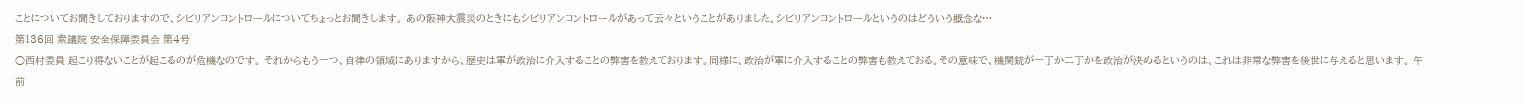ことについてお聞きしておりますので、シビリアンコントロールについてちょっとお聞きします。 あの阪神大震災のときにもシビリアンコントロールがあって云々ということがありました。シビリアンコントロールというのはどういう概念な…
第136回 衆議院 安全保障委員会 第4号
○西村委員 起こり得ないことが起こるのが危機なのです。 それからもう一つ、自律の領域にありますから、歴史は軍が政治に介入することの弊害を教えております。同様に、政治が軍に介入することの弊害も教えておる。その意味で、機関銃が一丁か二丁かを政治が決めるというのは、これは非常な弊害を後世に与えると思います。 午前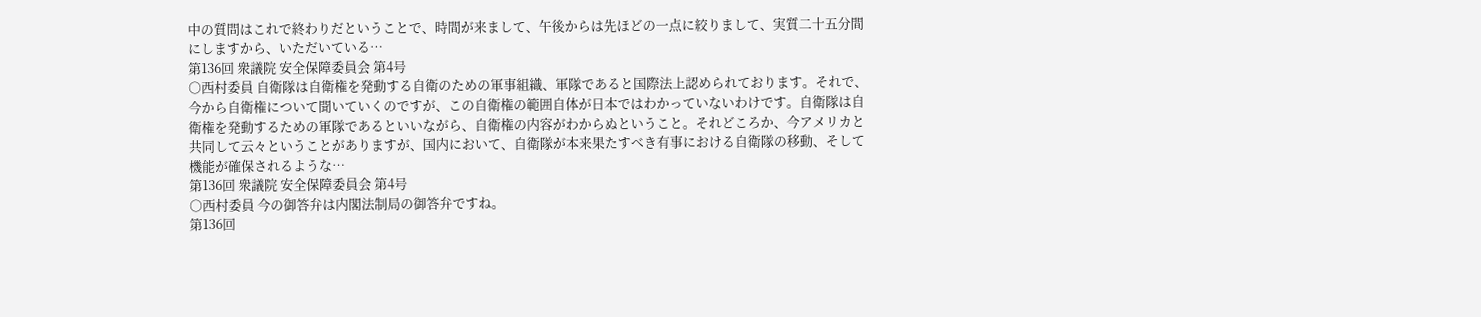中の質問はこれで終わりだということで、時間が来まして、午後からは先ほどの一点に絞りまして、実質二十五分間にしますから、いただいている…
第136回 衆議院 安全保障委員会 第4号
○西村委員 自衛隊は自衛権を発動する自衛のための軍事組織、軍隊であると国際法上認められております。それで、今から自衛権について聞いていくのですが、この自衛権の範囲自体が日本ではわかっていないわけです。自衛隊は自衛権を発動するための軍隊であるといいながら、自衛権の内容がわからぬということ。それどころか、今アメリカと共同して云々ということがありますが、国内において、自衛隊が本来果たすべき有事における自衛隊の移動、そして機能が確保されるような…
第136回 衆議院 安全保障委員会 第4号
○西村委員 今の御答弁は内閣法制局の御答弁ですね。
第136回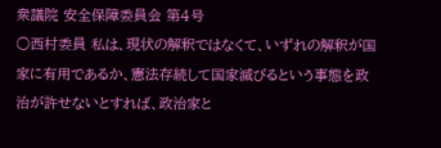衆議院 安全保障委員会 第4号
○西村委員 私は、現状の解釈ではなくて、いずれの解釈が国家に有用であるか、憲法存続して国家滅びるという事態を政治が許せないとすれば、政治家と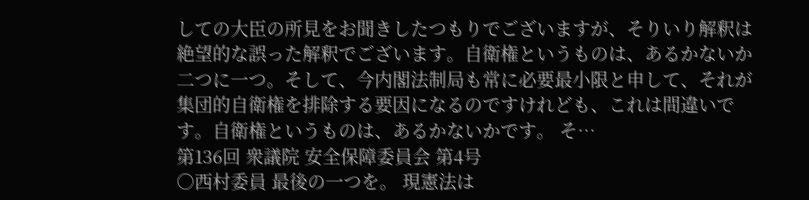しての大臣の所見をお聞きしたつもりでございますが、そりいり解釈は絶望的な誤った解釈でございます。自衛権というものは、あるかないか二つに一つ。そして、今内閣法制局も常に必要最小限と申して、それが集団的自衛権を排除する要因になるのですけれども、これは間違いです。自衛権というものは、あるかないかです。 そ…
第136回 衆議院 安全保障委員会 第4号
○西村委員 最後の一つを。 現憲法は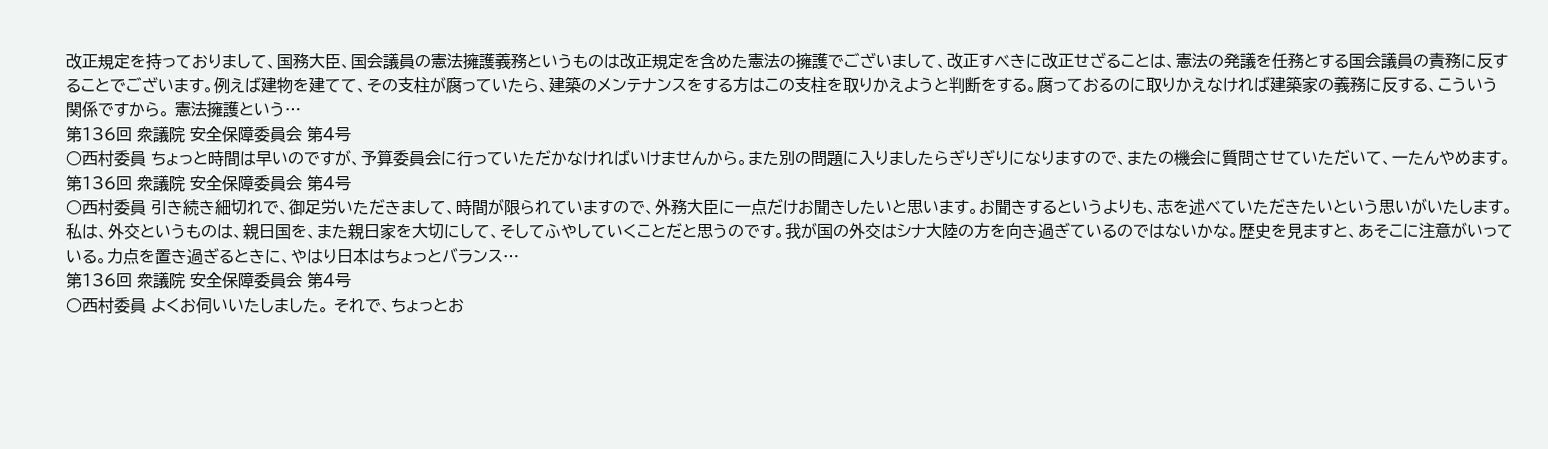改正規定を持っておりまして、国務大臣、国会議員の憲法擁護義務というものは改正規定を含めた憲法の擁護でございまして、改正すべきに改正せざることは、憲法の発議を任務とする国会議員の責務に反することでございます。例えば建物を建てて、その支柱が腐っていたら、建築のメンテナンスをする方はこの支柱を取りかえようと判断をする。腐っておるのに取りかえなければ建築家の義務に反する、こういう関係ですから。 憲法擁護という…
第136回 衆議院 安全保障委員会 第4号
○西村委員 ちょっと時間は早いのですが、予算委員会に行っていただかなければいけませんから。また別の問題に入りましたらぎりぎりになりますので、またの機会に質問させていただいて、一たんやめます。
第136回 衆議院 安全保障委員会 第4号
○西村委員 引き続き細切れで、御足労いただきまして、時間が限られていますので、外務大臣に一点だけお聞きしたいと思います。お聞きするというよりも、志を述べていただきたいという思いがいたします。 私は、外交というものは、親日国を、また親日家を大切にして、そしてふやしていくことだと思うのです。我が国の外交はシナ大陸の方を向き過ぎているのではないかな。歴史を見ますと、あそこに注意がいっている。力点を置き過ぎるときに、やはり日本はちょっとバランス…
第136回 衆議院 安全保障委員会 第4号
○西村委員 よくお伺いいたしました。 それで、ちょっとお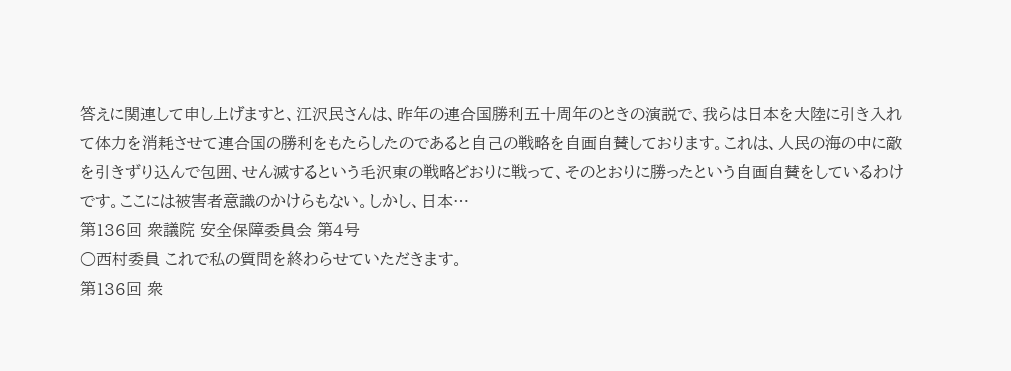答えに関連して申し上げますと、江沢民さんは、昨年の連合国勝利五十周年のときの演説で、我らは日本を大陸に引き入れて体力を消耗させて連合国の勝利をもたらしたのであると自己の戦略を自画自賛しております。これは、人民の海の中に敵を引きずり込んで包囲、せん滅するという毛沢東の戦略どおりに戦って、そのとおりに勝ったという自画自賛をしているわけです。ここには被害者意識のかけらもない。しかし、日本…
第136回 衆議院 安全保障委員会 第4号
○西村委員 これで私の質問を終わらせていただきます。
第136回 衆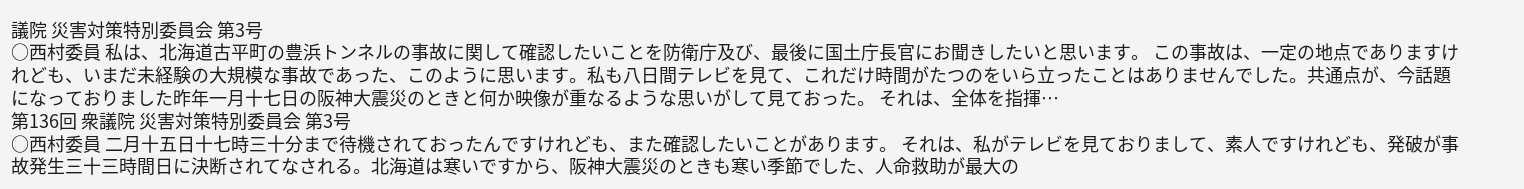議院 災害対策特別委員会 第3号
○西村委員 私は、北海道古平町の豊浜トンネルの事故に関して確認したいことを防衛庁及び、最後に国土庁長官にお聞きしたいと思います。 この事故は、一定の地点でありますけれども、いまだ未経験の大規模な事故であった、このように思います。私も八日間テレビを見て、これだけ時間がたつのをいら立ったことはありませんでした。共通点が、今話題になっておりました昨年一月十七日の阪神大震災のときと何か映像が重なるような思いがして見ておった。 それは、全体を指揮…
第136回 衆議院 災害対策特別委員会 第3号
○西村委員 二月十五日十七時三十分まで待機されておったんですけれども、また確認したいことがあります。 それは、私がテレビを見ておりまして、素人ですけれども、発破が事故発生三十三時間日に決断されてなされる。北海道は寒いですから、阪神大震災のときも寒い季節でした、人命救助が最大の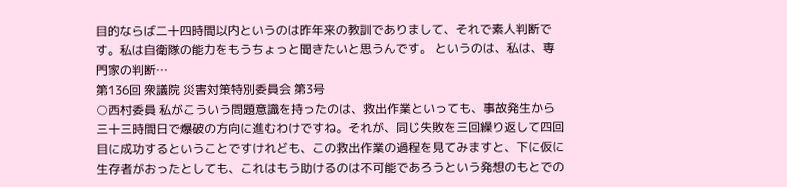目的ならば二十四時間以内というのは昨年来の教訓でありまして、それで素人判断です。私は自衛隊の能力をもうちょっと聞きたいと思うんです。 というのは、私は、専門家の判断…
第136回 衆議院 災害対策特別委員会 第3号
○西村委員 私がこういう問題意識を持ったのは、救出作業といっても、事故発生から三十三時間日で爆破の方向に進むわけですね。それが、同じ失敗を三回繰り返して四回目に成功するということですけれども、この救出作業の過程を見てみますと、下に仮に生存者がおったとしても、これはもう助けるのは不可能であろうという発想のもとでの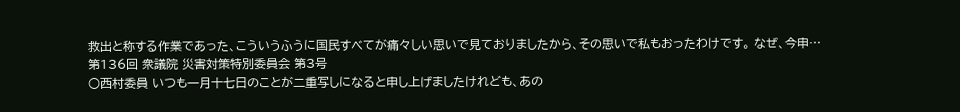救出と称する作業であった、こういうふうに国民すべてが痛々しい思いで見ておりましたから、その思いで私もおったわけです。 なぜ、今申…
第136回 衆議院 災害対策特別委員会 第3号
○西村委員 いつも一月十七日のことが二重写しになると申し上げましたけれども、あの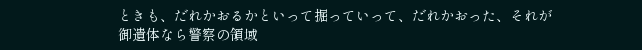ときも、だれかおるかといって掘っていって、だれかおった、それが御遺体なら警察の領域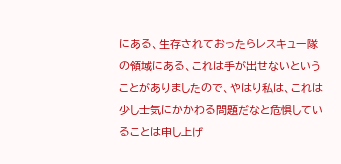にある、生存されておったらレスキュー隊の領域にある、これは手が出せないということがありましたので、やはり私は、これは少し士気にかかわる問題だなと危惧していることは申し上げ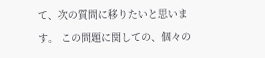て、次の質問に移りたいと思います。 この問題に関しての、個々の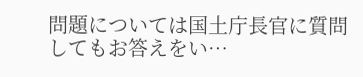問題については国土庁長官に質問してもお答えをい…